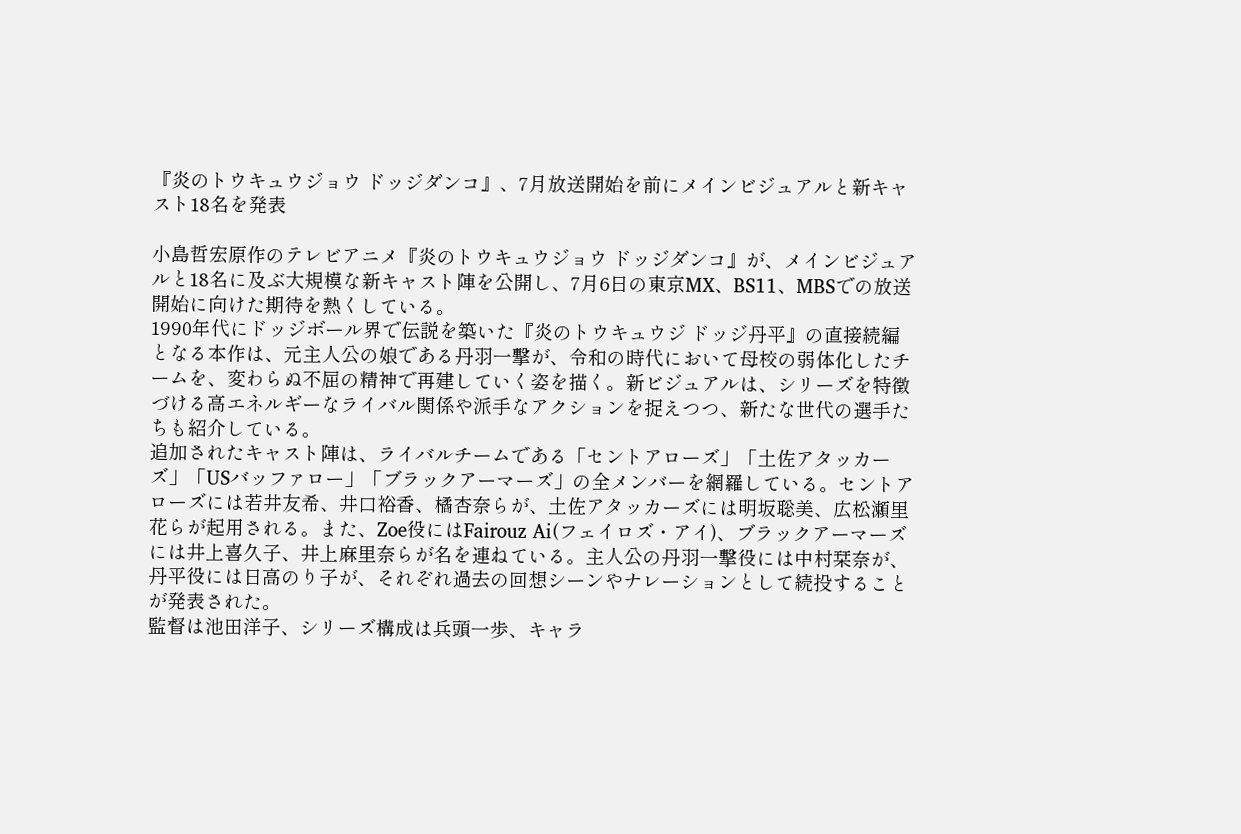『炎のトウキュウジョウ ドッジダンコ』、7月放送開始を前にメインビジュアルと新キャスト18名を発表

小島哲宏原作のテレビアニメ『炎のトウキュウジョウ ドッジダンコ』が、メインビジュアルと18名に及ぶ大規模な新キャスト陣を公開し、7月6日の東京MX、BS11、MBSでの放送開始に向けた期待を熱くしている。
1990年代にドッジボール界で伝説を築いた『炎のトウキュウジ ドッジ丹平』の直接続編となる本作は、元主人公の娘である丹羽一撃が、令和の時代において母校の弱体化したチームを、変わらぬ不屈の精神で再建していく姿を描く。新ビジュアルは、シリーズを特徴づける高エネルギーなライバル関係や派手なアクションを捉えつつ、新たな世代の選手たちも紹介している。
追加されたキャスト陣は、ライバルチームである「セントアローズ」「土佐アタッカーズ」「USバッファロー」「ブラックアーマーズ」の全メンバーを網羅している。セントアローズには若井友希、井口裕香、橘杏奈らが、土佐アタッカーズには明坂聡美、広松瀬里花らが起用される。また、Zoe役にはFairouz Ai(フェイロズ・アイ)、ブラックアーマーズには井上喜久子、井上麻里奈らが名を連ねている。主人公の丹羽一撃役には中村栞奈が、丹平役には日高のり子が、それぞれ過去の回想シーンやナレーションとして続投することが発表された。
監督は池田洋子、シリーズ構成は兵頭一歩、キャラ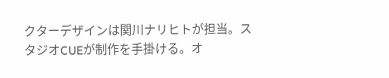クターデザインは関川ナリヒトが担当。スタジオCUEが制作を手掛ける。オ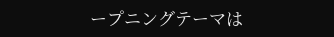ープニングテーマは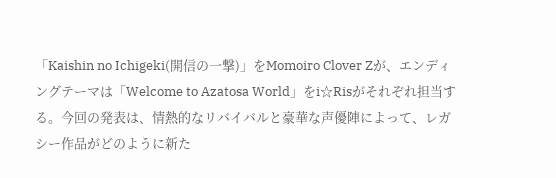「Kaishin no Ichigeki(開信の一撃)」をMomoiro Clover Zが、エンディングテーマは「Welcome to Azatosa World」をi☆Risがそれぞれ担当する。今回の発表は、情熱的なリバイバルと豪華な声優陣によって、レガシー作品がどのように新た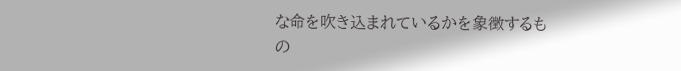な命を吹き込まれているかを象徴するもの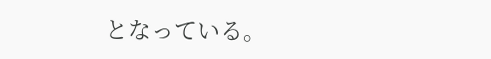となっている。